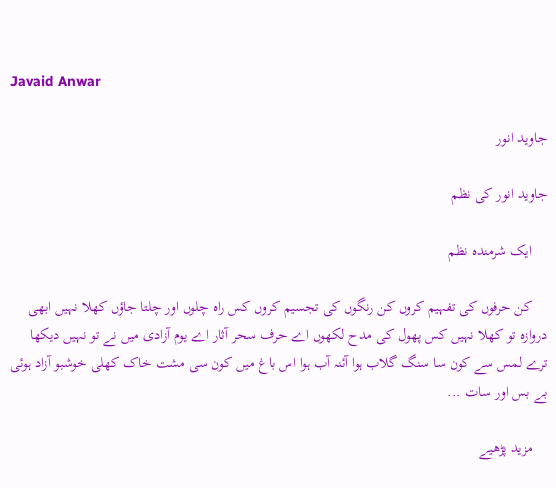Javaid Anwar

جاوید انور

جاوید انور کی نظم

    ایک شرمندہ نظم

    کن حرفوں کی تفہیم کروں کن رنگوں کی تجسیم کروں کس راہ چلوں اور چلتا جاؤں کھلا نہیں ابھی دروازہ تو کھلا نہیں کس پھول کی مدح لکھوں اے حرف سحر آثار اے یوم آزادی میں نے تو نہیں دیکھا ترے لمس سے کون سا سنگ گلاب ہوا آئنہ آب ہوا اس باغ میں کون سی مشت خاک کھلی خوشبو آزاد ہوئی بے بس اور سات ...

    مزید پڑھیے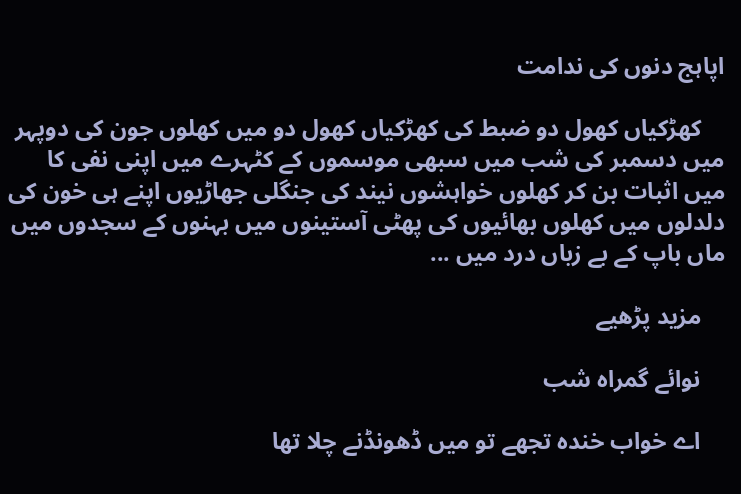اپاہج دنوں کی ندامت

    کھڑکیاں کھول دو ضبط کی کھڑکیاں کھول دو میں کھلوں جون کی دوپہر میں دسمبر کی شب میں سبھی موسموں کے کٹہرے میں اپنی نفی کا میں اثبات بن کر کھلوں خواہشوں نیند کی جنگلی جھاڑیوں اپنے ہی خون کی دلدلوں میں کھلوں بھائیوں کی پھٹی آستینوں میں بہنوں کے سجدوں میں ماں باپ کے بے زباں درد میں ...

    مزید پڑھیے

    نوائے گمراہ شب

    اے خواب خندہ تجھے تو میں ڈھونڈنے چلا تھا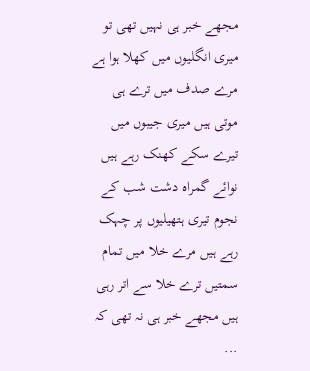مجھے خبر ہی نہیں تھی تو میری انگلیوں میں کھلا ہوا ہے مرے صدف میں ترے ہی موتی ہیں میری جیبوں میں تیرے سکے کھنک رہے ہیں نوائے گمراہ دشت شب کے نجوم تیری ہتھیلیوں پر چہک رہے ہیں مرے خلا میں تمام سمتیں ترے خلا سے اتر رہی ہیں مجھے خبر ہی نہ تھی کہ ...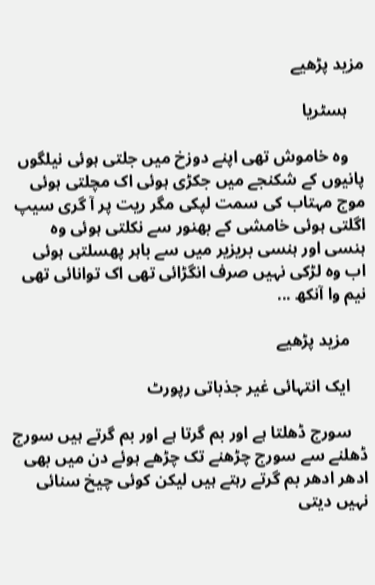مزید پڑھیے

    ہسٹریا

    وہ خاموش تھی اپنے دوزخ میں جلتی ہوئی نیلگوں پانیوں کے شکنجے میں جکڑی ہوئی اک مچلتی ہوئی موج مہتاب کی سمت لپکی مگر ریت پر آ گری سیپ اگلتی ہوئی خامشی کے بھنور سے نکلتی ہوئی وہ ہنسی اور ہنسی بریزیر میں سے باہر پھسلتی ہوئی اب وہ لڑکی نہیں صرف انگڑائی تھی اک توانائی تھی نیم وا آنکھ ...

    مزید پڑھیے

    ایک انتہائی غیر جذباتی رپورٹ

    سورج ڈھلتا ہے اور بم گرتا ہے اور بم گرتے ہیں سورج ڈھلنے سے سورج چڑھنے تک چڑھے ہوئے دن میں بھی ادھر ادھر بم گرتے رہتے ہیں لیکن کوئی چیخ سنائی نہیں دیتی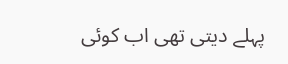پہلے دیتی تھی اب کوئی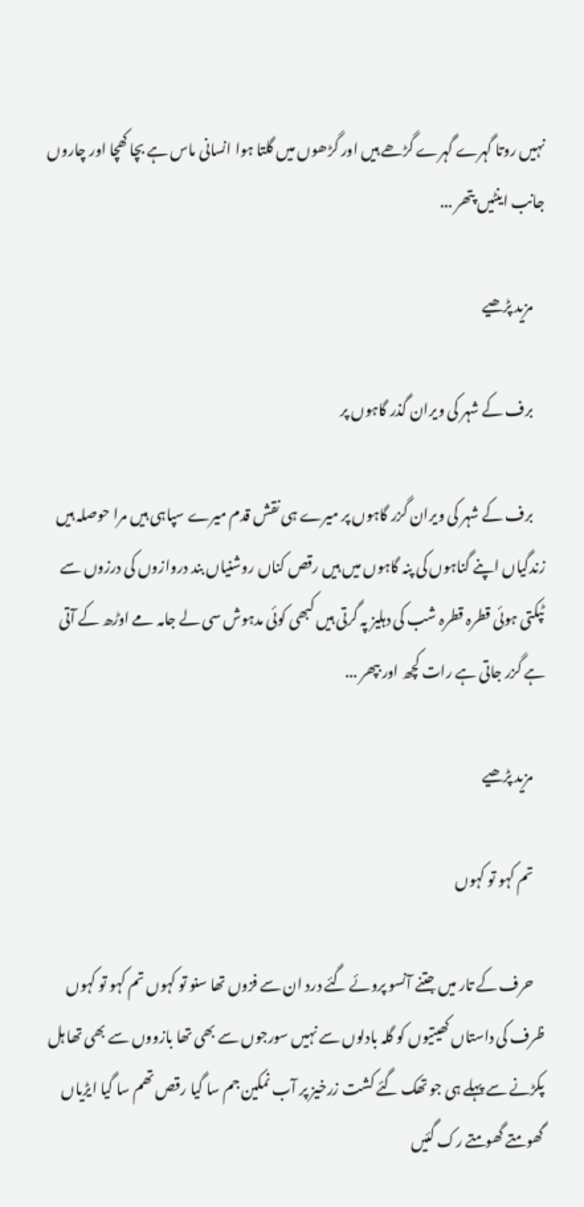نہیں روتا گہرے گہرے گڑھے ہیں اور گڑھوں میں گلتا ہوا انسانی ماس ہے بچا کھچا اور چاروں جانب اینٹیں پتھر ...

    مزید پڑھیے

    برف کے شہر کی ویران گذر گاہوں پر

    برف کے شہر کی ویران گزر گاہوں پر میرے ہی نقش قدم میرے سپاہی ہیں مرا حوصلہ ہیں زندگیاں اپنے گناہوں کی پنہ گاہوں میں ہیں رقص کناں روشنیاں بند دروازوں کی درزوں سے ٹپکتی ہوئی قطرہ قطرہ شب کی دہلیز پہ گرتی ہیں کبھی کوئی مدہوش سی لے جامہ مے اوڑھ کے آتی ہے گزر جاتی ہے رات کچھ اور بپھر ...

    مزید پڑھیے

    تم کہو تو کہوں

    حرف کے تار میں جتنے آنسو پروئے گئے درد ان سے فزوں تھا سنو تو کہوں تم کہو تو کہوں ظرف کی داستاں کھیتیوں کو گلہ بادلوں سے نہیں سورجوں سے بھی تھا بازووں سے بھی تھا ہل پکڑنے سے پہلے ہی جو تھک گئے کشت زرخیز پر آب نمکین جم سا گیا رقص تھم سا گیا ایڑیاں گھومتے گھومتے رک گئیں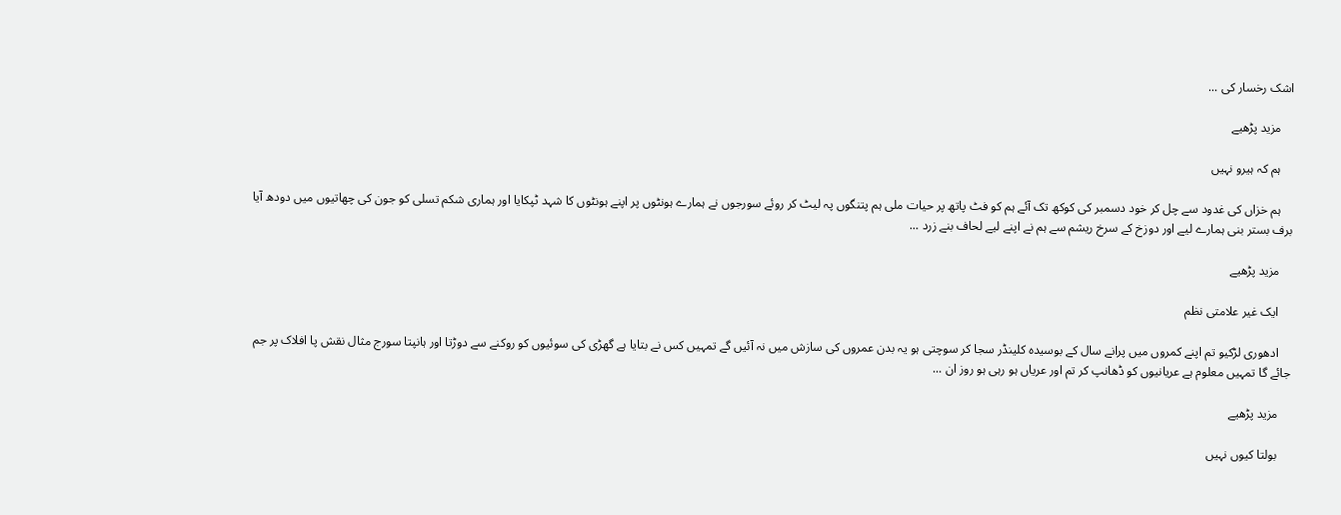اشک رخسار کی ...

    مزید پڑھیے

    ہم کہ ہیرو نہیں

    ہم خزاں کی غدود سے چل کر خود دسمبر کی کوکھ تک آئے ہم کو فٹ پاتھ پر حیات ملی ہم پتنگوں پہ لیٹ کر روئے سورجوں نے ہمارے ہونٹوں پر اپنے ہونٹوں کا شہد ٹپکایا اور ہماری شکم تسلی کو جون کی چھاتیوں میں دودھ آیا برف بستر بنی ہمارے لیے اور دوزخ کے سرخ ریشم سے ہم نے اپنے لیے لحاف بنے زرد ...

    مزید پڑھیے

    ایک غیر علامتی نظم

    ادھوری لڑکیو تم اپنے کمروں میں پرانے سال کے بوسیدہ کلینڈر سجا کر سوچتی ہو یہ بدن عمروں کی سازش میں نہ آئیں گے تمہیں کس نے بتایا ہے گھڑی کی سوئیوں کو روکنے سے دوڑتا اور ہانپتا سورج مثال نقش پا افلاک پر جم جائے گا تمہیں معلوم ہے عریانیوں کو ڈھانپ کر تم اور عریاں ہو رہی ہو روز ان ...

    مزید پڑھیے

    بولتا کیوں نہیں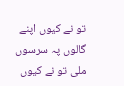تو نے کیوں اپنے گالوں پہ سرسوں ملی تو نے کیوں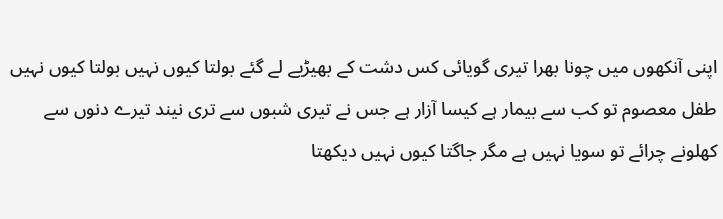اپنی آنکھوں میں چونا بھرا تیری گویائی کس دشت کے بھیڑیے لے گئے بولتا کیوں نہیں بولتا کیوں نہیں طفل معصوم تو کب سے بیمار ہے کیسا آزار ہے جس نے تیری شبوں سے تری نیند تیرے دنوں سے کھلونے چرائے تو سویا نہیں ہے مگر جاگتا کیوں نہیں دیکھتا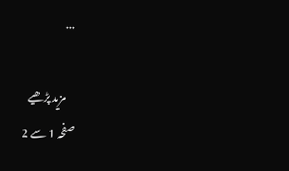...

    مزید پڑھیے
صفحہ 1 سے 2